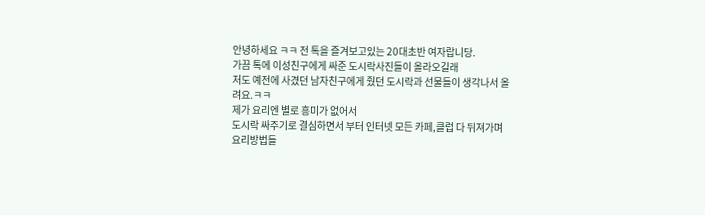안녕하세요 ㅋㅋ 전 톡을 즐겨보고있는 20대초반 여자랍니당.
가끔 톡에 이성친구에게 싸준 도시락사진들이 올라오길래
저도 예전에 사겼던 남자친구에게 줬던 도시락과 선물들이 생각나서 올려요.ㅋㅋ
제가 요리엔 별로 흥미가 없어서
도시락 싸주기로 결심하면서 부터 인터넷 모든 카페,클럽 다 뒤져가며
요리방법들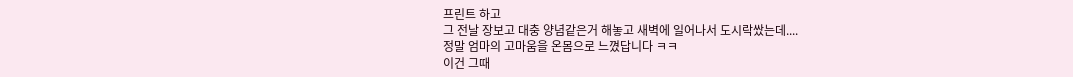프린트 하고
그 전날 장보고 대충 양념같은거 해놓고 새벽에 일어나서 도시락쌌는데....
정말 엄마의 고마움을 온몸으로 느꼈답니다 ㅋㅋ
이건 그때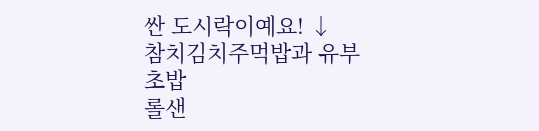싼 도시락이예요! ↓
참치김치주먹밥과 유부초밥
롤샌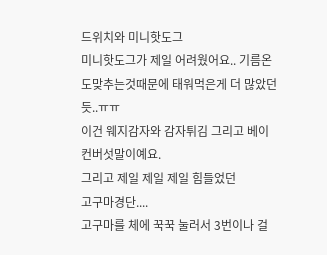드위치와 미니핫도그
미니핫도그가 제일 어려웠어요.. 기름온도맞추는것때문에 태워먹은게 더 많았던듯..ㅠㅠ
이건 웨지감자와 감자튀김 그리고 베이컨버섯말이예요.
그리고 제일 제일 제일 힘들었던
고구마경단....
고구마를 체에 꾹꾹 눌러서 3번이나 걸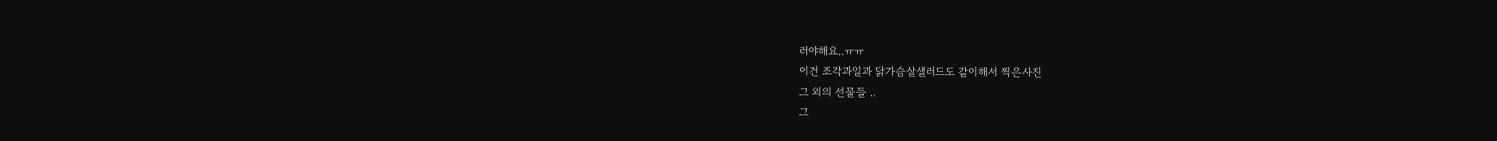러야해요..ㅠㅠ
이건 조각과일과 닭가슴살샐러드도 같이해서 찍은사진
그 외의 선물들 ..
그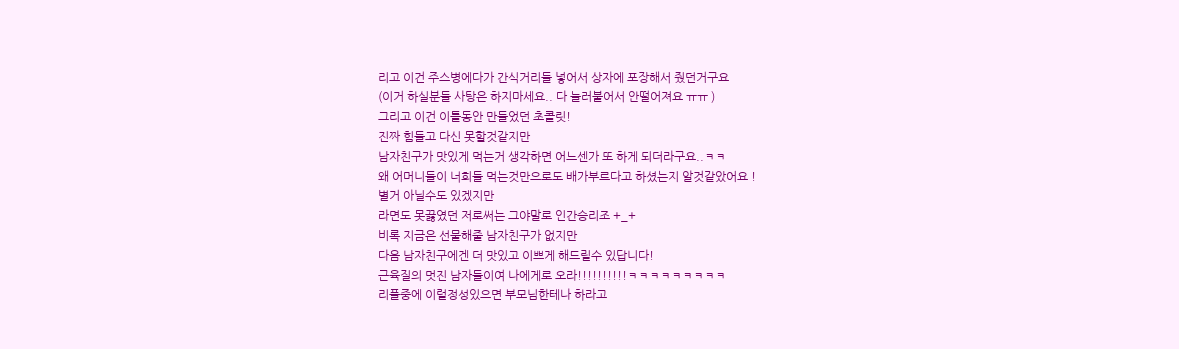리고 이건 주스병에다가 간식거리들 넣어서 상자에 포장해서 줬던거구요
(이거 하실분들 사탕은 하지마세요.. 다 늘러붙어서 안떨어져요 ㅠㅠ )
그리고 이건 이틀동안 만들었던 초콜릿!
진짜 힘들고 다신 못할것같지만
남자친구가 맛있게 먹는거 생각하면 어느센가 또 하게 되더라구요..ㅋㅋ
왜 어머니들이 너희들 먹는것만으로도 배가부르다고 하셨는지 알것같았어요 !
별거 아닐수도 있겠지만
라면도 못끓였던 저로써는 그야말로 인간승리조 +_+
비록 지금은 선물해줄 남자친구가 없지만
다음 남자친구에겐 더 맛있고 이쁘게 해드릴수 있답니다!
근육질의 멋진 남자들이여 나에게로 오라!!!!!!!!!!ㅋㅋㅋㅋㅋㅋㅋㅋㅋ
리플중에 이럴정성있으면 부모님한테나 하라고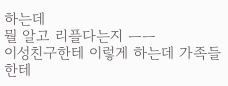하는데
뭘 알고 리플다는지 ㅡㅡ
이성친구한테 이렇게 하는데 가족들한테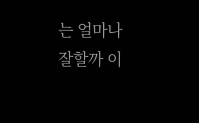는 얼마나 잘할까 이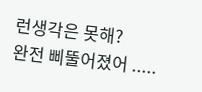런생각은 못해?
완전 삐뚤어졌어 .....